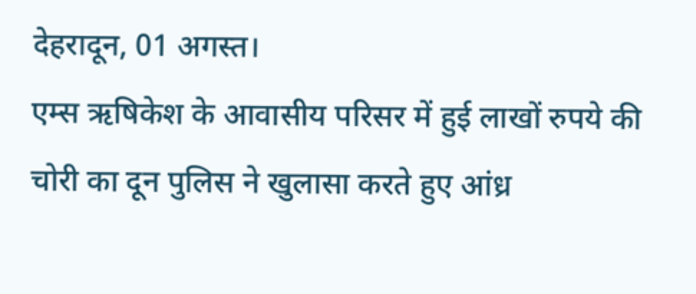देहरादून, 01 अगस्त।
एम्स ऋषिकेश के आवासीय परिसर में हुई लाखों रुपये की चोरी का दून पुलिस ने खुलासा करते हुए आंध्र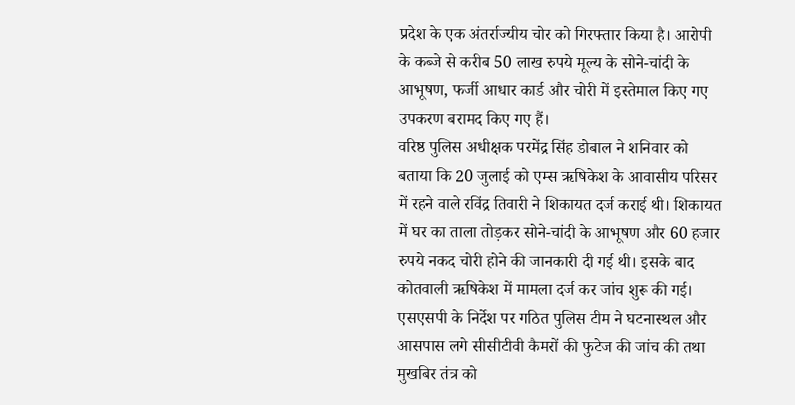प्रदेश के एक अंतर्राज्यीय चोर को गिरफ्तार किया है। आरोपी के कब्जे से करीब 50 लाख रुपये मूल्य के सोने-चांदी के आभूषण, फर्जी आधार कार्ड और चोरी में इस्तेमाल किए गए उपकरण बरामद किए गए हैं।
वरिष्ठ पुलिस अधीक्षक परमेंद्र सिंह डोबाल ने शनिवार को बताया कि 20 जुलाई को एम्स ऋषिकेश के आवासीय परिसर में रहने वाले रविंद्र तिवारी ने शिकायत दर्ज कराई थी। शिकायत में घर का ताला तोड़कर सोने-चांदी के आभूषण और 60 हजार रुपये नकद चोरी होने की जानकारी दी गई थी। इसके बाद कोतवाली ऋषिकेश में मामला दर्ज कर जांच शुरू की गई।
एसएसपी के निर्देश पर गठित पुलिस टीम ने घटनास्थल और आसपास लगे सीसीटीवी कैमरों की फुटेज की जांच की तथा मुखबिर तंत्र को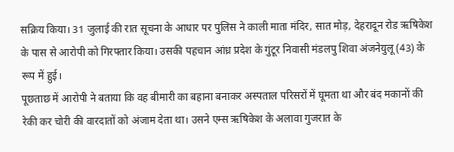सक्रिय किया। 31 जुलाई की रात सूचना के आधार पर पुलिस ने काली माता मंदिर, सात मोड़, देहरादून रोड ऋषिकेश के पास से आरोपी को गिरफ्तार किया। उसकी पहचान आंध्र प्रदेश के गुंटूर निवासी मंडलपु शिवा अंजनेयुलू (43) के रूप में हुई।
पूछताछ में आरोपी ने बताया कि वह बीमारी का बहाना बनाकर अस्पताल परिसरों में घूमता था और बंद मकानों की रेकी कर चोरी की वारदातों को अंजाम देता था। उसने एम्स ऋषिकेश के अलावा गुजरात के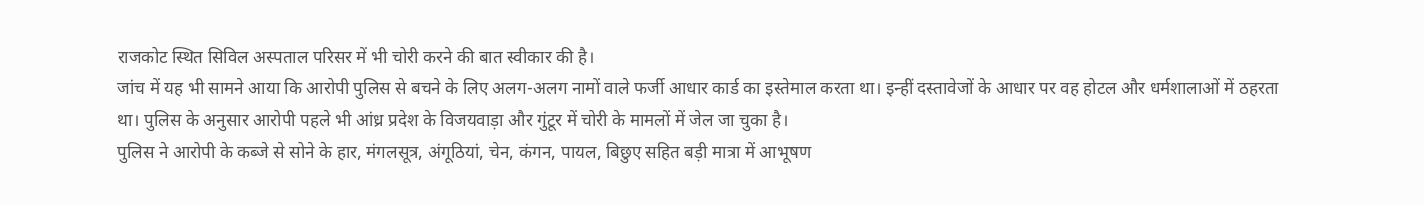राजकोट स्थित सिविल अस्पताल परिसर में भी चोरी करने की बात स्वीकार की है।
जांच में यह भी सामने आया कि आरोपी पुलिस से बचने के लिए अलग-अलग नामों वाले फर्जी आधार कार्ड का इस्तेमाल करता था। इन्हीं दस्तावेजों के आधार पर वह होटल और धर्मशालाओं में ठहरता था। पुलिस के अनुसार आरोपी पहले भी आंध्र प्रदेश के विजयवाड़ा और गुंटूर में चोरी के मामलों में जेल जा चुका है।
पुलिस ने आरोपी के कब्जे से सोने के हार, मंगलसूत्र, अंगूठियां, चेन, कंगन, पायल, बिछुए सहित बड़ी मात्रा में आभूषण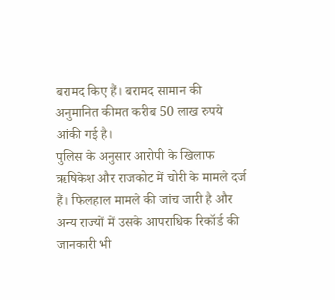बरामद किए हैं। बरामद सामान की अनुमानित कीमत करीब 50 लाख रुपये आंकी गई है।
पुलिस के अनुसार आरोपी के खिलाफ ऋषिकेश और राजकोट में चोरी के मामले दर्ज हैं। फिलहाल मामले की जांच जारी है और अन्य राज्यों में उसके आपराधिक रिकॉर्ड की जानकारी भी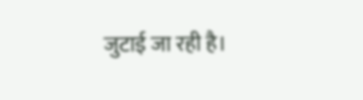जुटाई जा रही है।